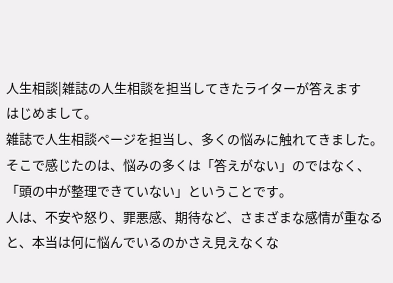人生相談|雑誌の人生相談を担当してきたライターが答えます
はじめまして。
雑誌で人生相談ページを担当し、多くの悩みに触れてきました。
そこで感じたのは、悩みの多くは「答えがない」のではなく、「頭の中が整理できていない」ということです。
人は、不安や怒り、罪悪感、期待など、さまざまな感情が重なると、本当は何に悩んでいるのかさえ見えなくな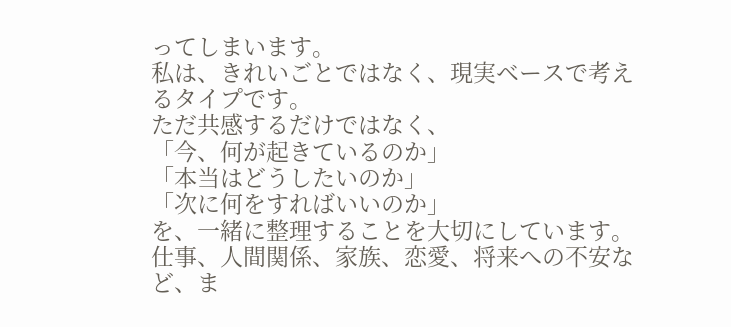ってしまいます。
私は、きれいごとではなく、現実ベースで考えるタイプです。
ただ共感するだけではなく、
「今、何が起きているのか」
「本当はどうしたいのか」
「次に何をすればいいのか」
を、一緒に整理することを大切にしています。
仕事、人間関係、家族、恋愛、将来への不安など、ま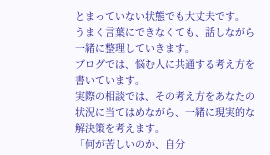とまっていない状態でも大丈夫です。
うまく言葉にできなくても、話しながら一緒に整理していきます。
ブログでは、悩む人に共通する考え方を書いています。
実際の相談では、その考え方をあなたの状況に当てはめながら、一緒に現実的な解決策を考えます。
「何が苦しいのか、自分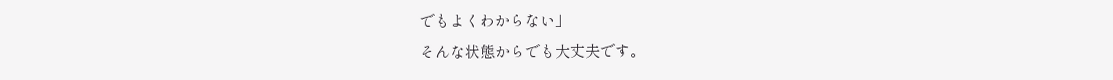でもよくわからない」
そんな状態からでも大丈夫です。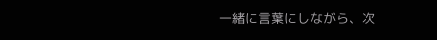一緒に言葉にしながら、次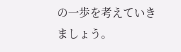の一歩を考えていきましょう。